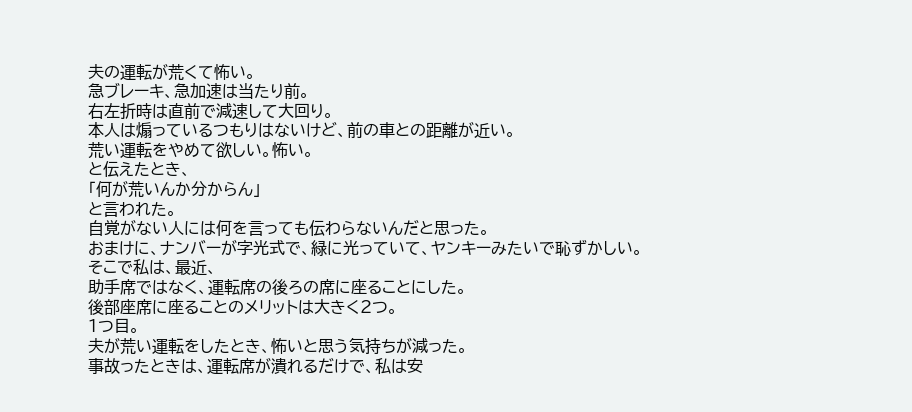夫の運転が荒くて怖い。
急ブレーキ、急加速は当たり前。
右左折時は直前で減速して大回り。
本人は煽っているつもりはないけど、前の車との距離が近い。
荒い運転をやめて欲しい。怖い。
と伝えたとき、
「何が荒いんか分からん」
と言われた。
自覚がない人には何を言っても伝わらないんだと思った。
おまけに、ナンバーが字光式で、緑に光っていて、ヤンキーみたいで恥ずかしい。
そこで私は、最近、
助手席ではなく、運転席の後ろの席に座ることにした。
後部座席に座ることのメリットは大きく2つ。
1つ目。
夫が荒い運転をしたとき、怖いと思う気持ちが減った。
事故ったときは、運転席が潰れるだけで、私は安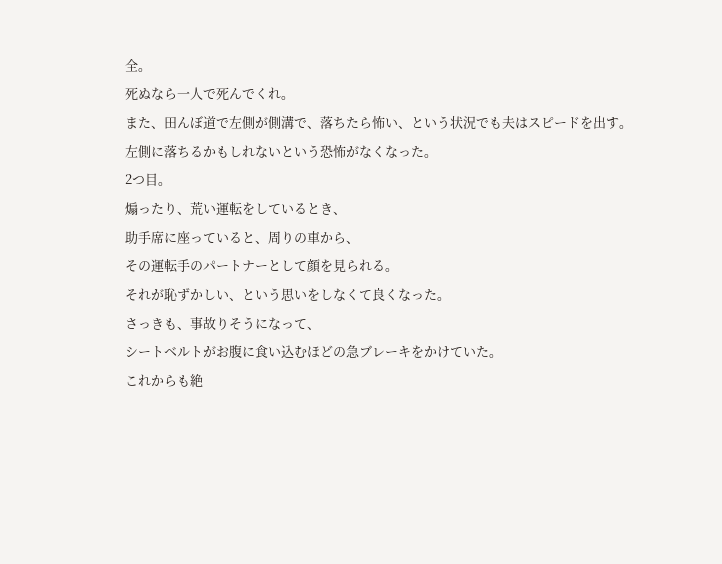全。
死ぬなら一人で死んでくれ。
また、田んぼ道で左側が側溝で、落ちたら怖い、という状況でも夫はスピードを出す。
左側に落ちるかもしれないという恐怖がなくなった。
2つ目。
煽ったり、荒い運転をしているとき、
助手席に座っていると、周りの車から、
その運転手のパートナーとして顔を見られる。
それが恥ずかしい、という思いをしなくて良くなった。
さっきも、事故りそうになって、
シートベルトがお腹に食い込むほどの急ブレーキをかけていた。
これからも絶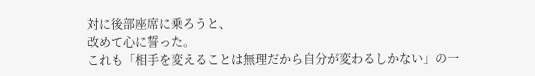対に後部座席に乗ろうと、
改めて心に誓った。
これも「相手を変えることは無理だから自分が変わるしかない」の一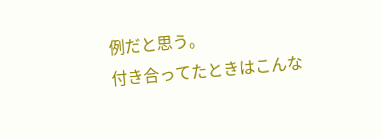例だと思う。
付き合ってたときはこんな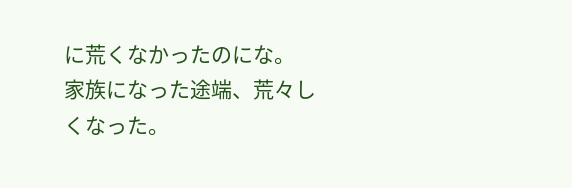に荒くなかったのにな。
家族になった途端、荒々しくなった。